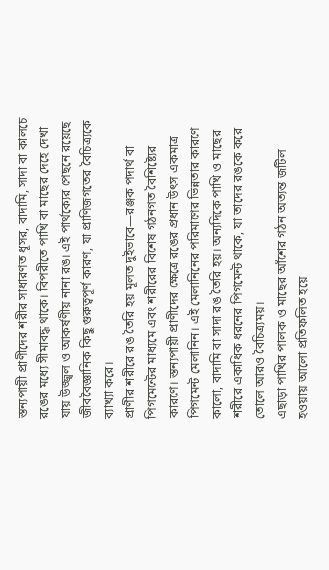স্তন্যপায়ী প্রাণীদের শরীর সাধারণত ধূসর, বাদামি, সাদা বা কালচে রঙের মধ্যে সীমাবদ্ধ থাকে। বিপরীতে পাখি বা মাছের দেহে দেখা যায় উজ্জ্বল ও আকর্ষণীয় নানা রঙ। এই পার্থক্যের পেছনে রয়েছে জীববৈজ্ঞানিক কিছু গুরুত্বপূর্ণ কারণ, যা প্রাণিজগতের বৈচিত্র্যকে ব্যাখ্যা করে।
প্রাণীর শরীরে রঙ তৈরি হয় মূলত দুইভাবে—রঞ্জক পদার্থ বা পিগমেন্টের মাধ্যমে এবং শরীরের বিশেষ গঠনগত বৈশিষ্ট্যের কারণে। স্তন্যপায়ী প্রাণীদের ক্ষেত্রে রঙের প্রধান উৎস একমাত্র পিগমেন্ট মেলানিন। এই মেলানিনের পরিমাণের ভিন্নতার কারণে কালো, বাদামি বা সাদা রঙ তৈরি হয়। অন্যদিকে পাখি ও মাছের শরীরে একাধিক ধরনের পিগমেন্ট থাকে, যা তাদের রঙকে করে তোলে আরও বৈচিত্র্যময়।
এছাড়া পাখির পালক ও মাছের আঁশের গঠন অত্যন্ত জটিল হওয়ায় আলো প্রতিফলিত হয়ে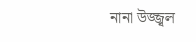নানা উজ্জ্বল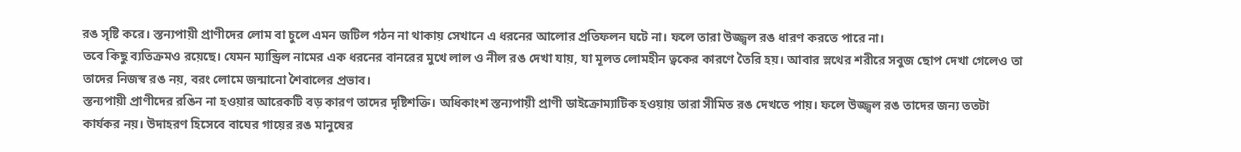রঙ সৃষ্টি করে। স্তন্যপায়ী প্রাণীদের লোম বা চুলে এমন জটিল গঠন না থাকায় সেখানে এ ধরনের আলোর প্রতিফলন ঘটে না। ফলে তারা উজ্জ্বল রঙ ধারণ করতে পারে না।
তবে কিছু ব্যতিক্রমও রয়েছে। যেমন ম্যান্ড্রিল নামের এক ধরনের বানরের মুখে লাল ও নীল রঙ দেখা যায়, যা মূলত লোমহীন ত্বকের কারণে তৈরি হয়। আবার স্লথের শরীরে সবুজ ছোপ দেখা গেলেও তা তাদের নিজস্ব রঙ নয়, বরং লোমে জন্মানো শৈবালের প্রভাব।
স্তন্যপায়ী প্রাণীদের রঙিন না হওয়ার আরেকটি বড় কারণ তাদের দৃষ্টিশক্তি। অধিকাংশ স্তন্যপায়ী প্রাণী ডাইক্রোম্যাটিক হওয়ায় তারা সীমিত রঙ দেখতে পায়। ফলে উজ্জ্বল রঙ তাদের জন্য ততটা কার্যকর নয়। উদাহরণ হিসেবে বাঘের গায়ের রঙ মানুষের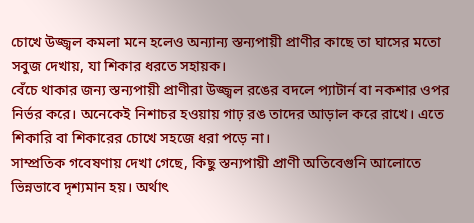চোখে উজ্জ্বল কমলা মনে হলেও অন্যান্য স্তন্যপায়ী প্রাণীর কাছে তা ঘাসের মতো সবুজ দেখায়, যা শিকার ধরতে সহায়ক।
বেঁচে থাকার জন্য স্তন্যপায়ী প্রাণীরা উজ্জ্বল রঙের বদলে প্যাটার্ন বা নকশার ওপর নির্ভর করে। অনেকেই নিশাচর হওয়ায় গাঢ় রঙ তাদের আড়াল করে রাখে। এতে শিকারি বা শিকারের চোখে সহজে ধরা পড়ে না।
সাম্প্রতিক গবেষণায় দেখা গেছে, কিছু স্তন্যপায়ী প্রাণী অতিবেগুনি আলোতে ভিন্নভাবে দৃশ্যমান হয়। অর্থাৎ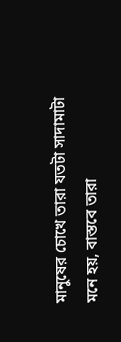মানুষের চোখে তারা যতটা সাদামাটা মনে হয়, বাস্তবে তারা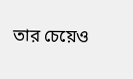তার চেয়েও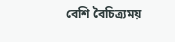বেশি বৈচিত্র্যময়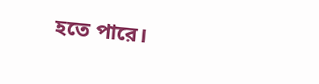হতে পারে।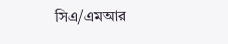সিএ/এমআর